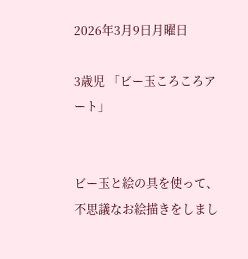2026年3月9日月曜日

3歳児 「ビー玉ころころアート」


ビー玉と絵の具を使って、
不思議なお絵描きをしまし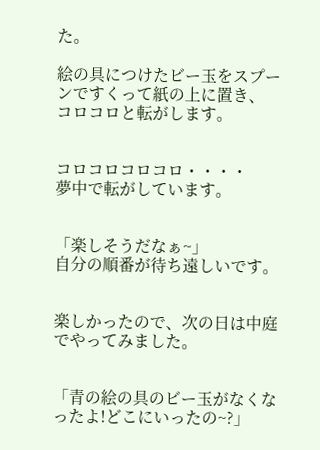た。

絵の具につけたビー玉をスプーンですくって紙の上に置き、
コロコロと転がします。


コロコロコロコロ・・・・
夢中で転がしています。


「楽しそうだなぁ~」
自分の順番が待ち遠しいです。


楽しかったので、次の日は中庭でやってみました。


「青の絵の具のビー玉がなくなったよ!どこにいったの~?」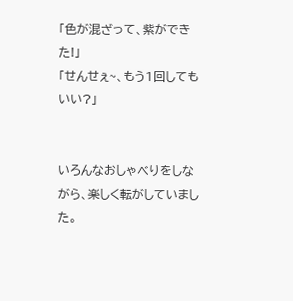「色が混ざって、紫ができた!」
「せんせぇ~、もう1回してもいい?」


いろんなおしゃべりをしながら、楽しく転がしていました。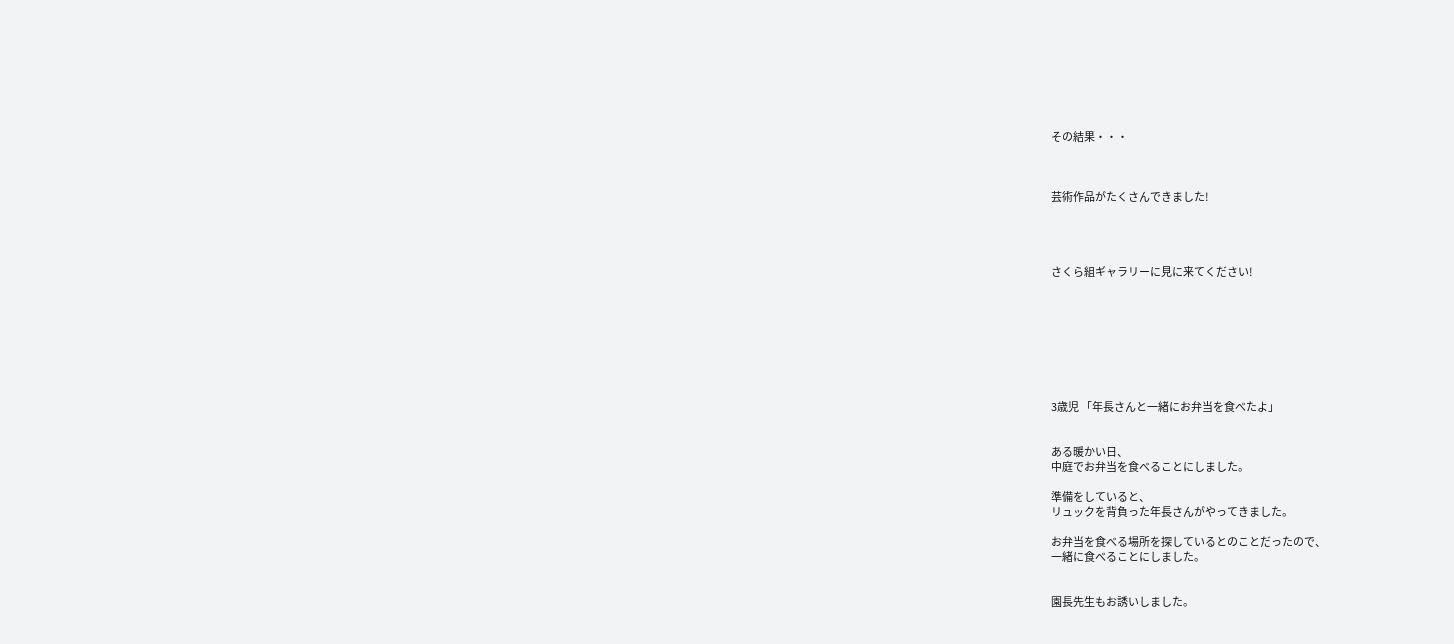その結果・・・



芸術作品がたくさんできました!




さくら組ギャラリーに見に来てください!








3歳児 「年長さんと一緒にお弁当を食べたよ」


ある暖かい日、
中庭でお弁当を食べることにしました。

準備をしていると、
リュックを背負った年長さんがやってきました。

お弁当を食べる場所を探しているとのことだったので、
一緒に食べることにしました。


園長先生もお誘いしました。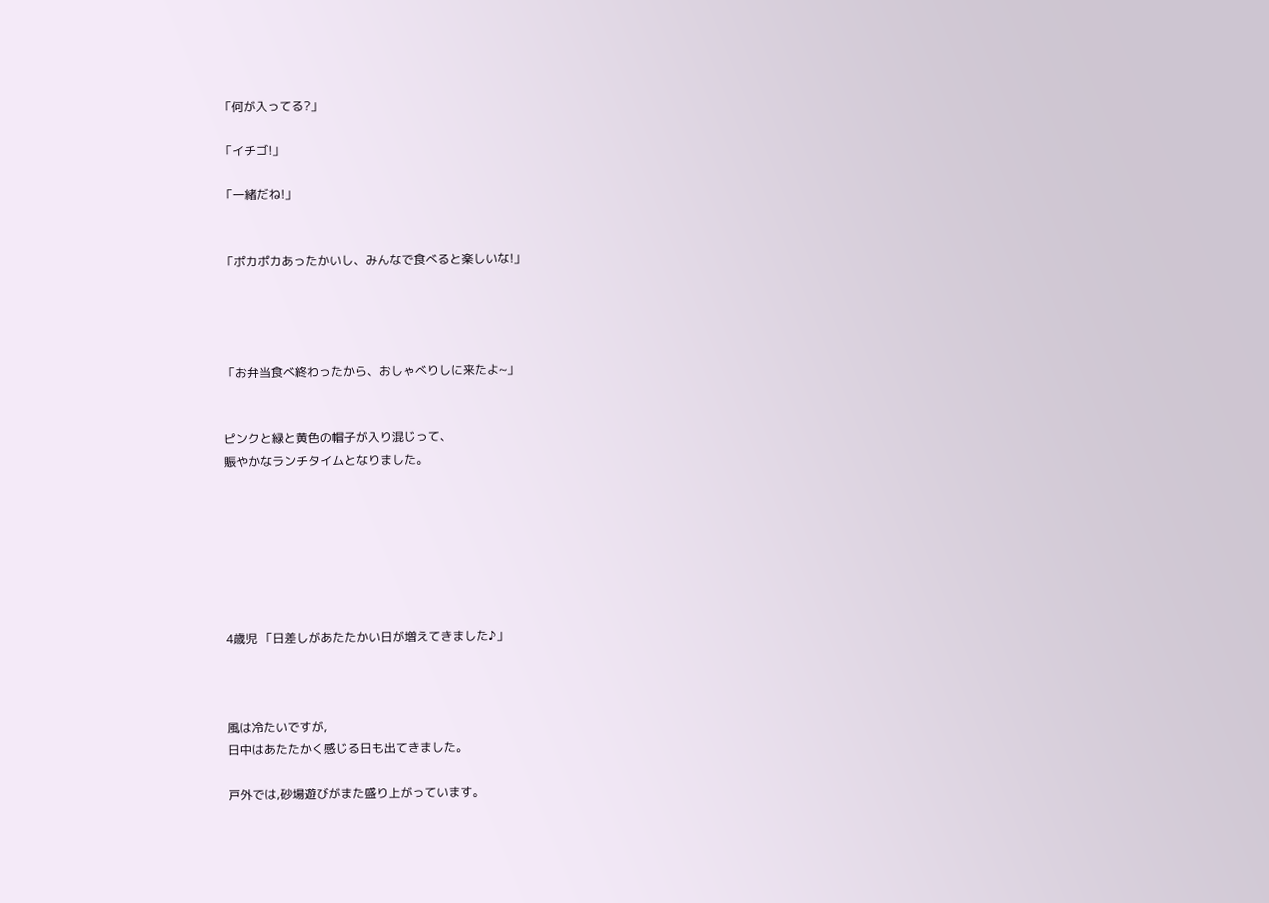「何が入ってる?」

「イチゴ!」

「一緒だね!」


「ポカポカあったかいし、みんなで食べると楽しいな!」




「お弁当食べ終わったから、おしゃべりしに来たよ~」


ピンクと緑と黄色の帽子が入り混じって、
賑やかなランチタイムとなりました。







4歳児 「日差しがあたたかい日が増えてきました♪」



風は冷たいですが,
日中はあたたかく感じる日も出てきました。

戸外では,砂場遊びがまた盛り上がっています。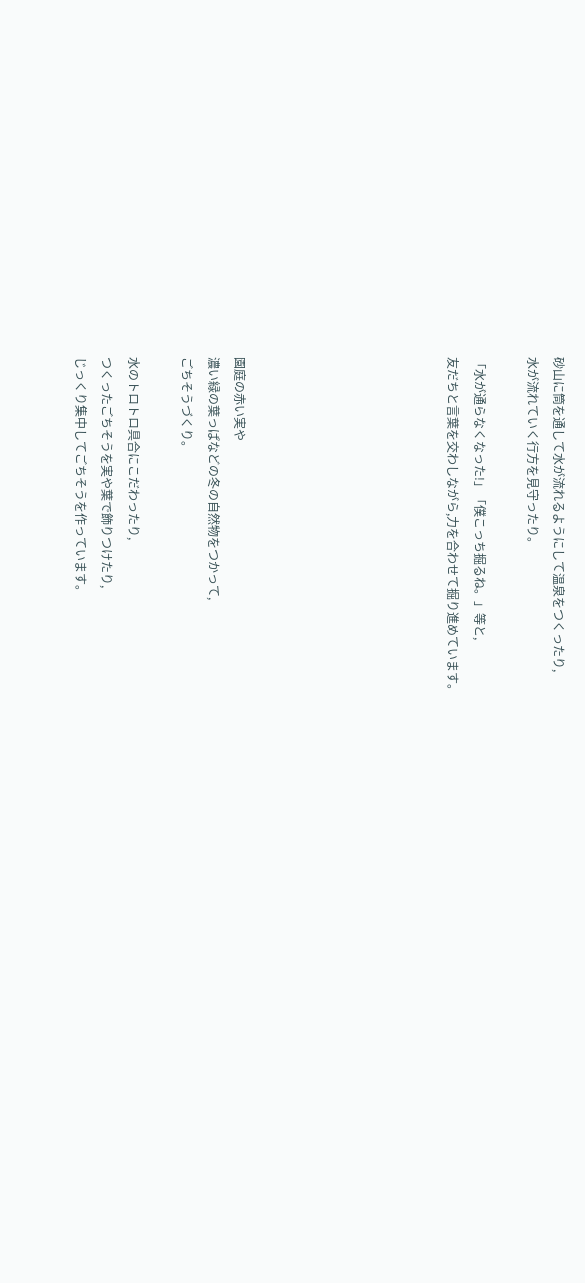砂山に筒を通して水が流れるようにして温泉をつくったり,
水が流れていく行方を見守ったり。

「水が通らなくなった!」「僕こっち掘るね。」等と,
友だちと言葉を交わしながら,力を合わせて掘り進めています。







園庭の赤い実や
濃い緑の葉っぱなどの冬の自然物をつかって,
ごちそうづくり。

水のトロトロ具合にこだわったり,
つくったごちそうを実や葉で飾りつけたり,
じっくり集中してごちそうを作っています。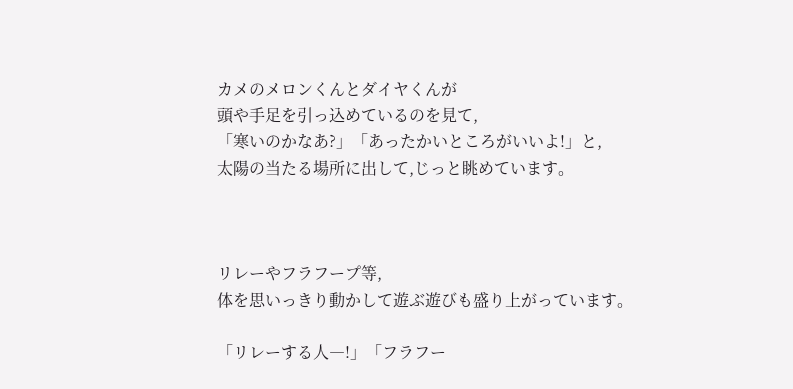カメのメロンくんとダイヤくんが
頭や手足を引っ込めているのを見て,
「寒いのかなあ?」「あったかいところがいいよ!」と,
太陽の当たる場所に出して,じっと眺めています。



リレーやフラフープ等,
体を思いっきり動かして遊ぶ遊びも盛り上がっています。

「リレーする人―!」「フラフー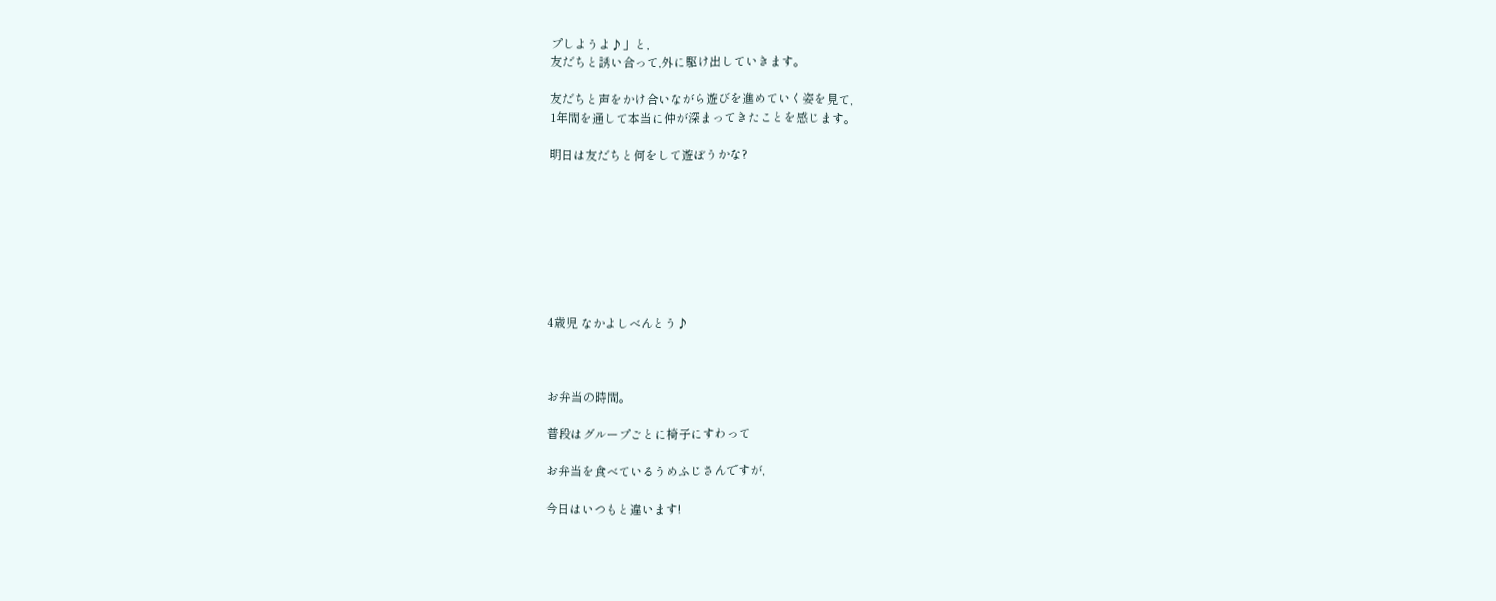プしようよ♪」と,
友だちと誘い合って,外に駆け出していきます。

友だちと声をかけ合いながら遊びを進めていく姿を見て,
1年間を通して本当に仲が深まってきたことを感じます。

明日は友だちと何をして遊ぼうかな?








4歳児 なかよしべんとう♪



お弁当の時間。

普段はグループごとに椅子にすわって

お弁当を食べているうめふじさんですが,

今日はいつもと違います!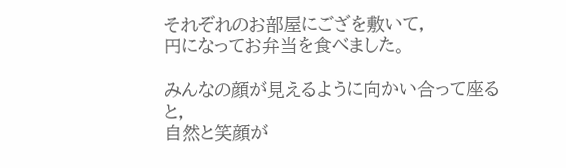それぞれのお部屋にござを敷いて,
円になってお弁当を食べました。

みんなの顔が見えるように向かい合って座ると,
自然と笑顔が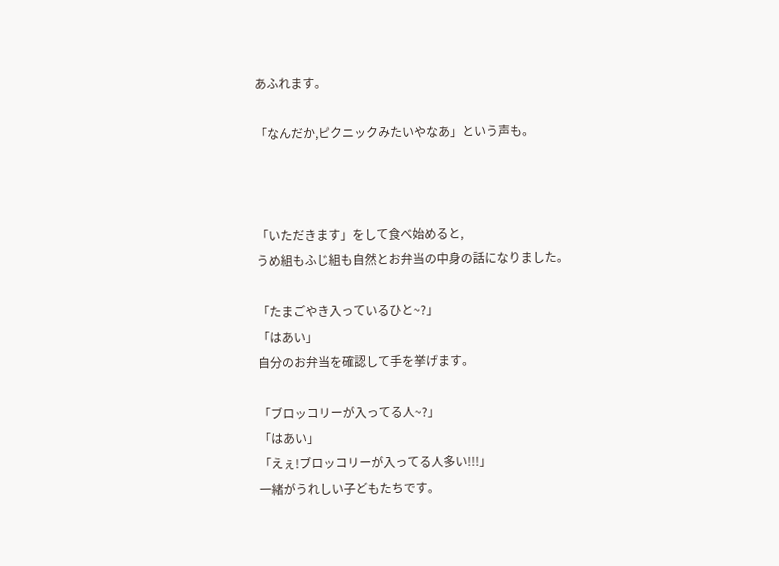あふれます。

「なんだか,ピクニックみたいやなあ」という声も。



「いただきます」をして食べ始めると,
うめ組もふじ組も自然とお弁当の中身の話になりました。

「たまごやき入っているひと~?」
「はあい」
自分のお弁当を確認して手を挙げます。

「ブロッコリーが入ってる人~?」
「はあい」
「えぇ!ブロッコリーが入ってる人多い!!!」
一緒がうれしい子どもたちです。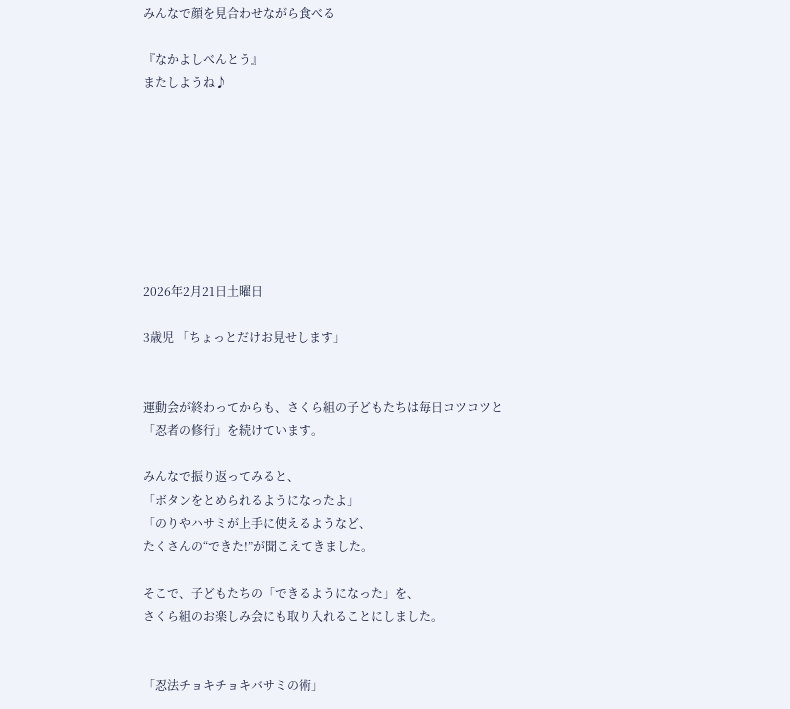みんなで顔を見合わせながら食べる

『なかよしべんとう』
またしようね♪








2026年2月21日土曜日

3歳児 「ちょっとだけお見せします」


運動会が終わってからも、さくら組の子どもたちは毎日コツコツと
「忍者の修行」を続けています。

みんなで振り返ってみると、
「ボタンをとめられるようになったよ」
「のりやハサミが上手に使えるようなど、
たくさんの“できた!”が聞こえてきました。

そこで、子どもたちの「できるようになった」を、
さくら組のお楽しみ会にも取り入れることにしました。


「忍法チョキチョキバサミの術」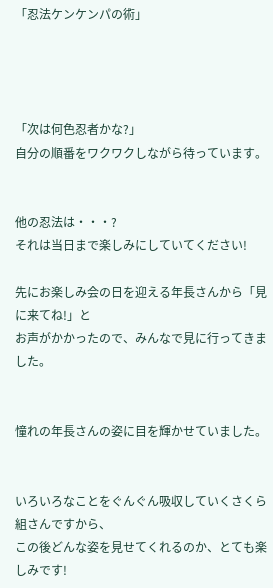「忍法ケンケンパの術」




「次は何色忍者かな?」
自分の順番をワクワクしながら待っています。


他の忍法は・・・?
それは当日まで楽しみにしていてください!

先にお楽しみ会の日を迎える年長さんから「見に来てね!」と
お声がかかったので、みんなで見に行ってきました。


憧れの年長さんの姿に目を輝かせていました。


いろいろなことをぐんぐん吸収していくさくら組さんですから、
この後どんな姿を見せてくれるのか、とても楽しみです!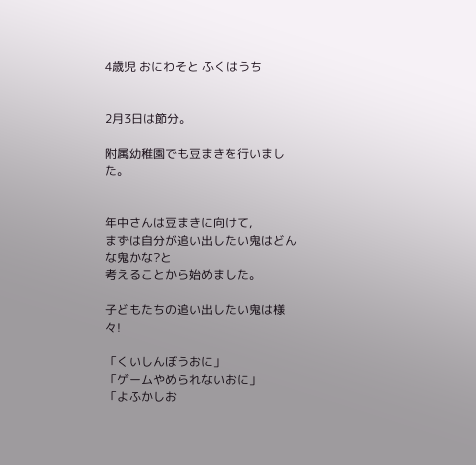4歳児 おにわそと ふくはうち


2月3日は節分。

附属幼稚園でも豆まきを行いました。


年中さんは豆まきに向けて,
まずは自分が追い出したい鬼はどんな鬼かな?と
考えることから始めました。

子どもたちの追い出したい鬼は様々!

「くいしんぼうおに」
「ゲームやめられないおに」
「よふかしお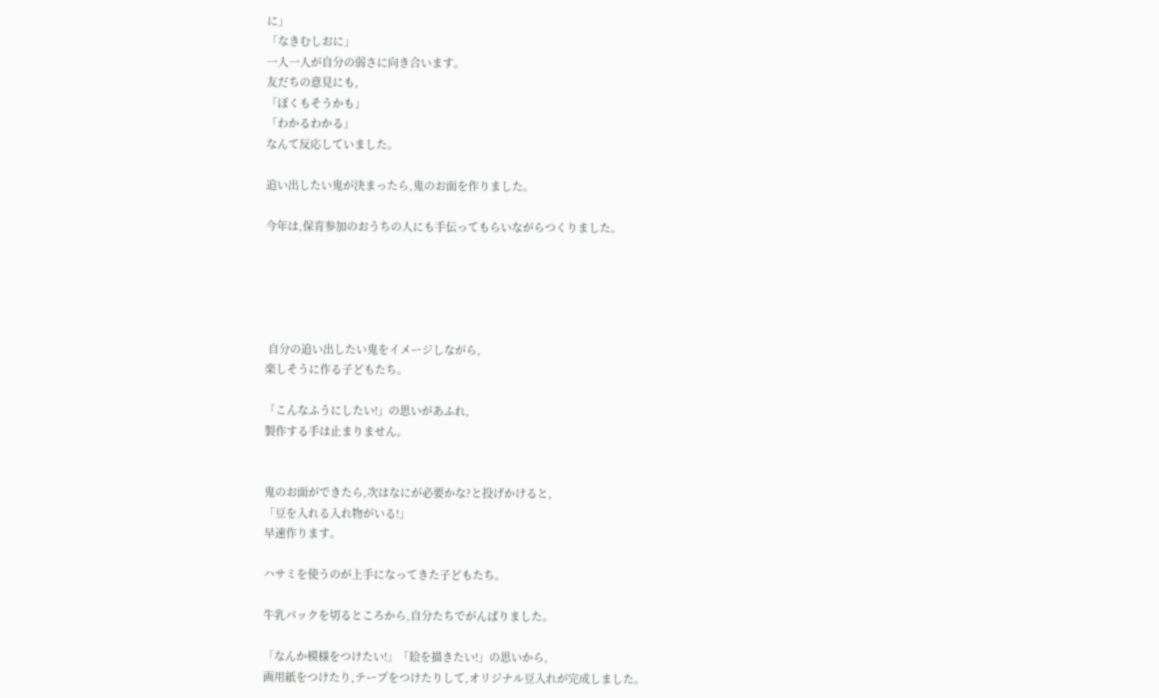に」
「なきむしおに」
一人一人が自分の弱さに向き合います。
友だちの意見にも,
「ぼくもそうかも」
「わかるわかる」
なんて反応していました。

追い出したい鬼が決まったら,鬼のお面を作りました。

今年は,保育参加のおうちの人にも手伝ってもらいながらつくりました。





 自分の追い出したい鬼をイメージしながら,
楽しそうに作る子どもたち。

「こんなふうにしたい!」の思いがあふれ,
製作する手は止まりません。


鬼のお面ができたら,次はなにが必要かな?と投げかけると,
「豆を入れる入れ物がいる!」
早速作ります。

ハサミを使うのが上手になってきた子どもたち。

牛乳パックを切るところから,自分たちでがんばりました。

「なんか模様をつけたい!」「絵を描きたい!」の思いから,
画用紙をつけたり,テープをつけたりして,オリジナル豆入れが完成しました。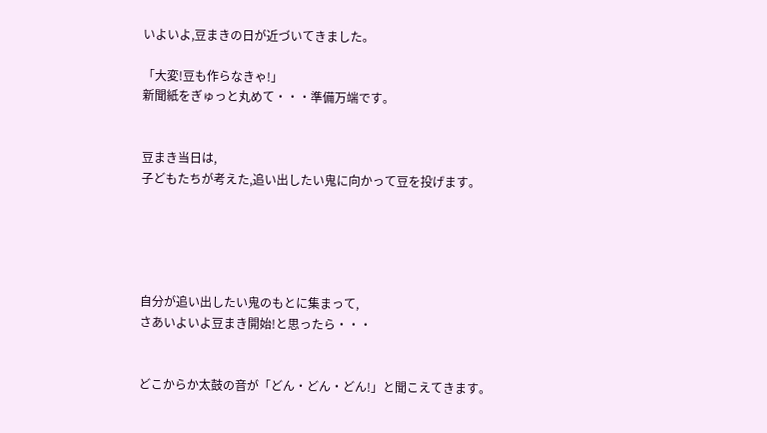いよいよ,豆まきの日が近づいてきました。

「大変!豆も作らなきゃ!」
新聞紙をぎゅっと丸めて・・・準備万端です。


豆まき当日は,
子どもたちが考えた,追い出したい鬼に向かって豆を投げます。





自分が追い出したい鬼のもとに集まって,
さあいよいよ豆まき開始!と思ったら・・・


どこからか太鼓の音が「どん・どん・どん!」と聞こえてきます。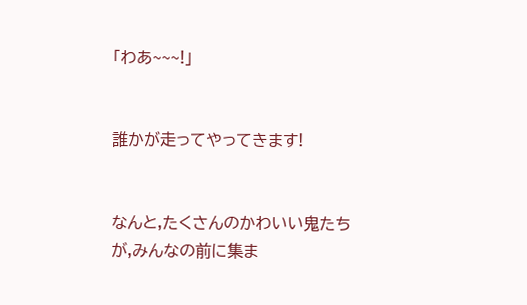「わあ~~~!」


誰かが走ってやってきます!


なんと,たくさんのかわいい鬼たちが,みんなの前に集ま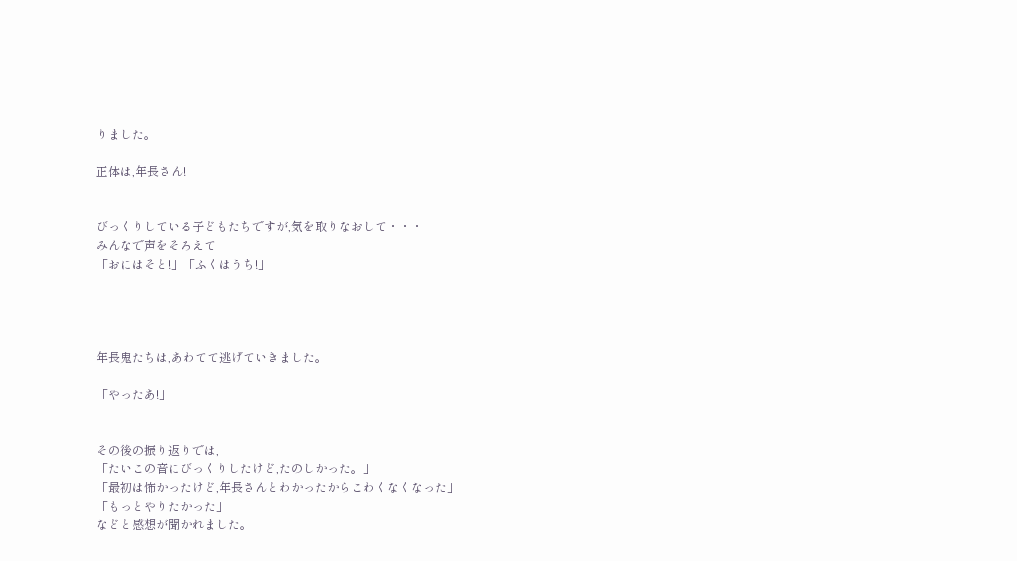りました。

正体は,年長さん!


びっくりしている子どもたちですが,気を取りなおして・・・
みんなで声をそろえて
「おにはそと!」「ふくはうち!」




年長鬼たちは,あわてて逃げていきました。

「やったあ!」


その後の振り返りでは,
「たいこの音にびっくりしたけど,たのしかった。」
「最初は怖かったけど,年長さんとわかったからこわくなくなった」
「もっとやりたかった」
などと感想が聞かれました。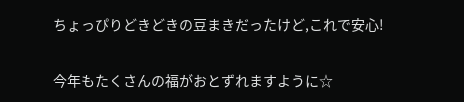ちょっぴりどきどきの豆まきだったけど,これで安心!

今年もたくさんの福がおとずれますように☆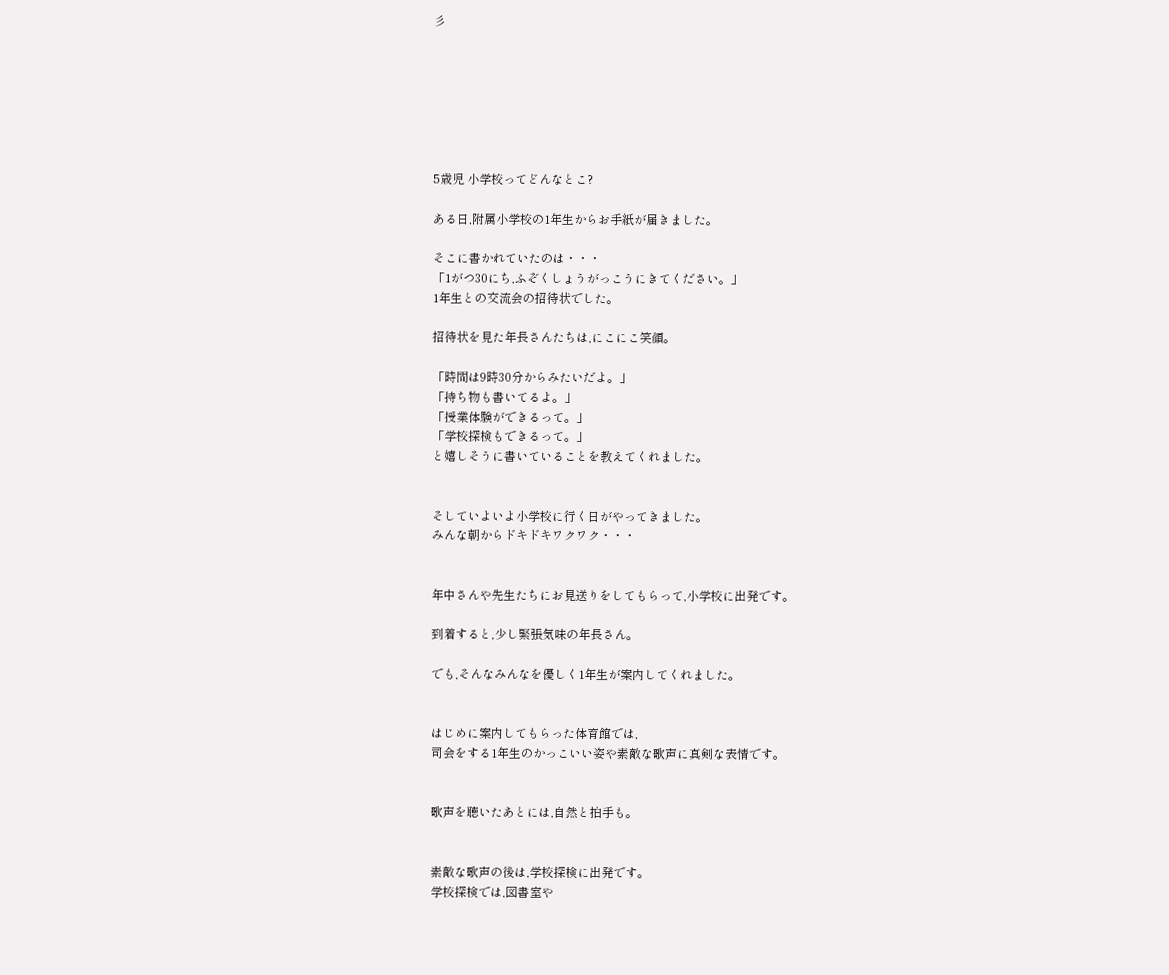彡







5歳児 小学校ってどんなとこ?

ある日,附属小学校の1年生からお手紙が届きました。

そこに書かれていたのは・・・
「1がつ30にち,ふぞくしょうがっこうにきてください。」
1年生との交流会の招待状でした。

招待状を見た年長さんたちは,にこにこ笑顔。

「時間は9時30分からみたいだよ。」
「持ち物も書いてるよ。」
「授業体験ができるって。」
「学校探検もできるって。」
と嬉しそうに書いていることを教えてくれました。


そしていよいよ小学校に行く日がやってきました。
みんな朝からドキドキワクワク・・・


年中さんや先生たちにお見送りをしてもらって,小学校に出発です。

到着すると,少し緊張気味の年長さん。

でも,そんなみんなを優しく1年生が案内してくれました。


はじめに案内してもらった体育館では,
司会をする1年生のかっこいい姿や素敵な歌声に真剣な表情です。


歌声を聴いたあとには,自然と拍手も。


素敵な歌声の後は,学校探検に出発です。
学校探検では,図書室や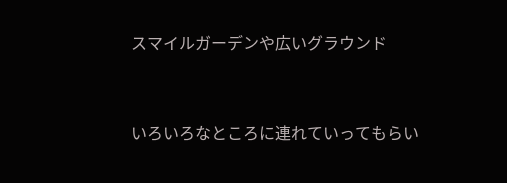スマイルガーデンや広いグラウンド


いろいろなところに連れていってもらい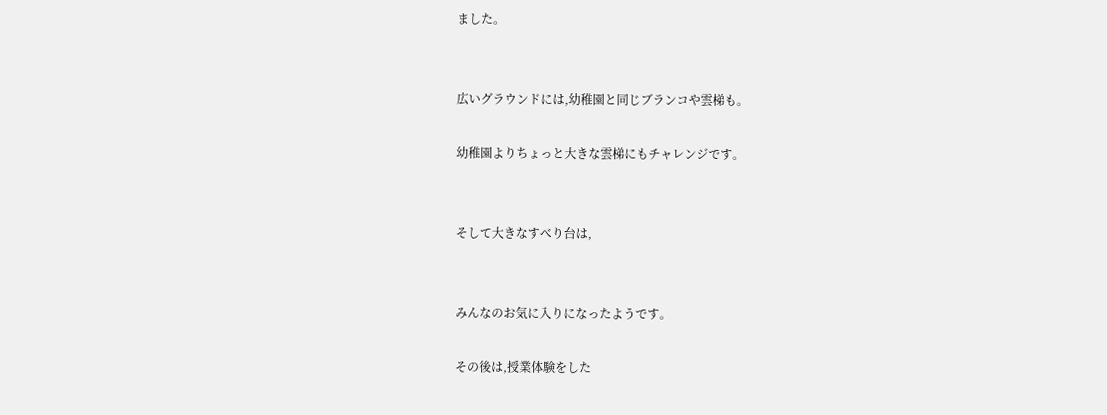ました。


広いグラウンドには,幼稚園と同じブランコや雲梯も。

幼稚園よりちょっと大きな雲梯にもチャレンジです。


そして大きなすべり台は,


みんなのお気に入りになったようです。

その後は,授業体験をした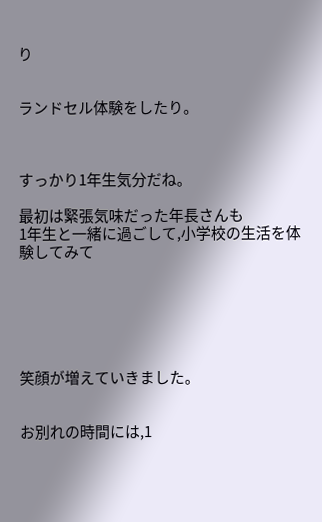り


ランドセル体験をしたり。



すっかり1年生気分だね。

最初は緊張気味だった年長さんも
1年生と一緒に過ごして,小学校の生活を体験してみて






笑顔が増えていきました。


お別れの時間には,1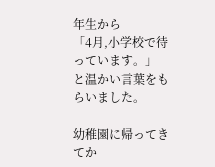年生から
「4月,小学校で待っています。」
と温かい言葉をもらいました。

幼稚園に帰ってきてか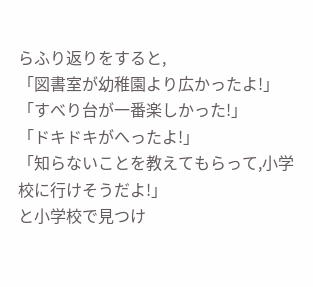らふり返りをすると,
「図書室が幼稚園より広かったよ!」
「すべり台が一番楽しかった!」
「ドキドキがへったよ!」
「知らないことを教えてもらって,小学校に行けそうだよ!」
と小学校で見つけ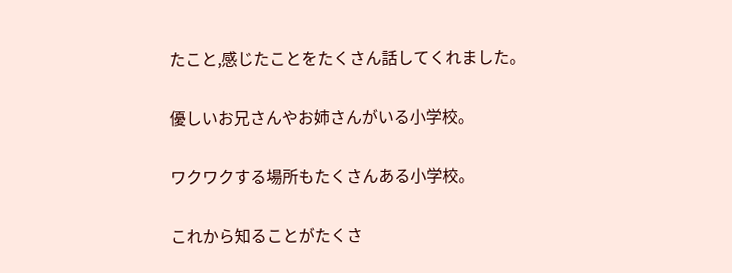たこと,感じたことをたくさん話してくれました。

優しいお兄さんやお姉さんがいる小学校。

ワクワクする場所もたくさんある小学校。

これから知ることがたくさ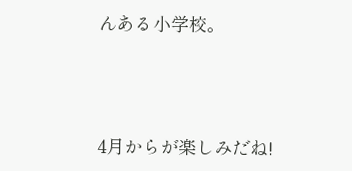んある小学校。



4月からが楽しみだね!